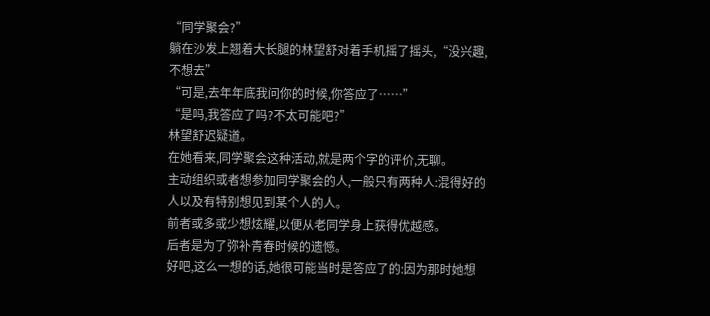“同学聚会?”
躺在沙发上翘着大长腿的林望舒对着手机摇了摇头,“没兴趣,不想去”
“可是,去年年底我问你的时候,你答应了……”
“是吗,我答应了吗?不太可能吧?”
林望舒迟疑道。
在她看来,同学聚会这种活动,就是两个字的评价,无聊。
主动组织或者想参加同学聚会的人,一般只有两种人:混得好的人以及有特别想见到某个人的人。
前者或多或少想炫耀,以便从老同学身上获得优越感。
后者是为了弥补青春时候的遗憾。
好吧,这么一想的话,她很可能当时是答应了的:因为那时她想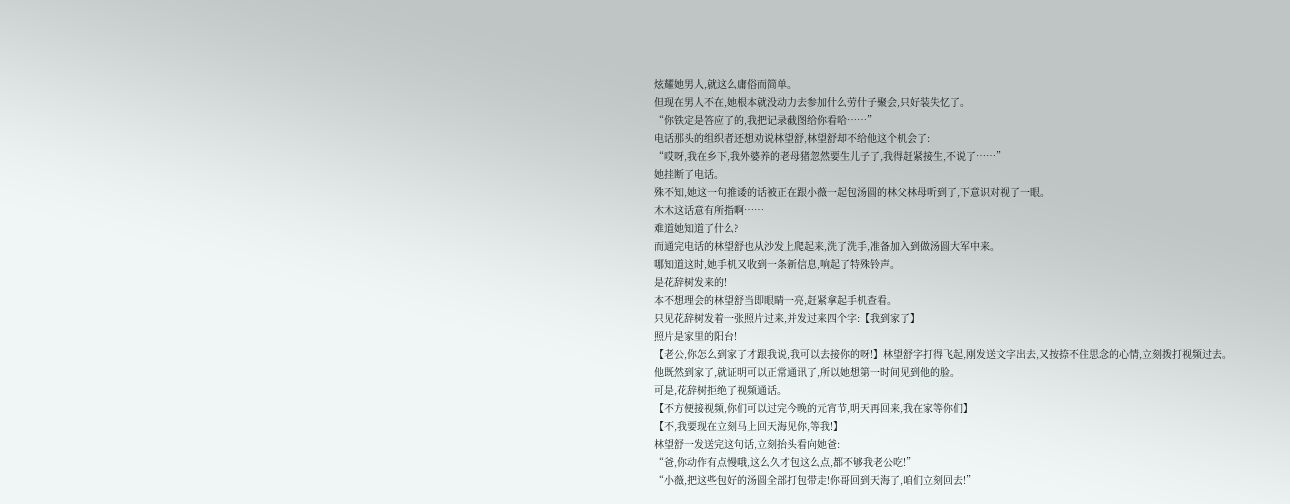炫耀她男人,就这么庸俗而简单。
但现在男人不在,她根本就没动力去参加什么劳什子聚会,只好装失忆了。
“你铁定是答应了的,我把记录截图给你看哈……”
电话那头的组织者还想劝说林望舒,林望舒却不给他这个机会了:
“哎呀,我在乡下,我外婆养的老母猪忽然要生儿子了,我得赶紧接生,不说了……”
她挂断了电话。
殊不知,她这一句推诿的话被正在跟小薇一起包汤圆的林父林母听到了,下意识对视了一眼。
木木这话意有所指啊……
难道她知道了什么?
而通完电话的林望舒也从沙发上爬起来,洗了洗手,准备加入到做汤圆大军中来。
哪知道这时,她手机又收到一条新信息,响起了特殊铃声。
是花辞树发来的!
本不想理会的林望舒当即眼睛一亮,赶紧拿起手机查看。
只见花辞树发着一张照片过来,并发过来四个字:【我到家了】
照片是家里的阳台!
【老公,你怎么到家了才跟我说,我可以去接你的呀!】林望舒字打得飞起,刚发送文字出去,又按捺不住思念的心情,立刻拨打视频过去。
他既然到家了,就证明可以正常通讯了,所以她想第一时间见到他的脸。
可是,花辞树拒绝了视频通话。
【不方便接视频,你们可以过完今晚的元宵节,明天再回来,我在家等你们】
【不,我要现在立刻马上回天海见你,等我!】
林望舒一发送完这句话,立刻抬头看向她爸:
“爸,你动作有点慢哦,这么久才包这么点,都不够我老公吃!”
“小薇,把这些包好的汤圆全部打包带走!你哥回到天海了,咱们立刻回去!”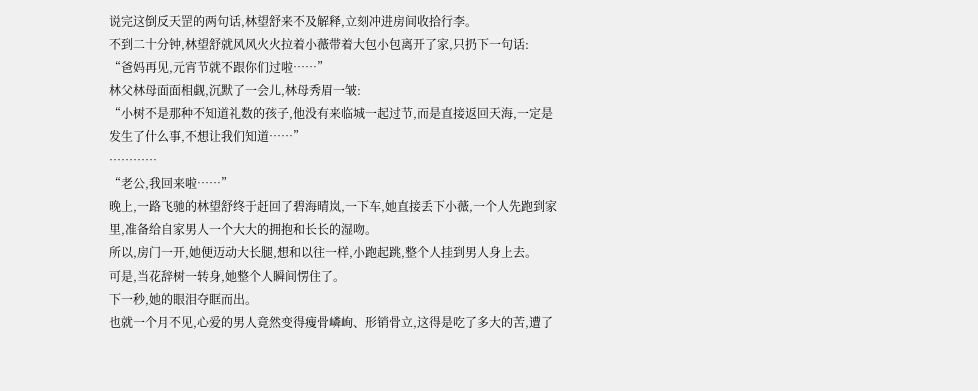说完这倒反天罡的两句话,林望舒来不及解释,立刻冲进房间收拾行李。
不到二十分钟,林望舒就风风火火拉着小薇带着大包小包离开了家,只扔下一句话:
“爸妈再见,元宵节就不跟你们过啦……”
林父林母面面相觑,沉默了一会儿,林母秀眉一皱:
“小树不是那种不知道礼数的孩子,他没有来临城一起过节,而是直接返回天海,一定是发生了什么事,不想让我们知道……”
…………
“老公,我回来啦……”
晚上,一路飞驰的林望舒终于赶回了碧海晴岚,一下车,她直接丢下小薇,一个人先跑到家里,准备给自家男人一个大大的拥抱和长长的湿吻。
所以,房门一开,她便迈动大长腿,想和以往一样,小跑起跳,整个人挂到男人身上去。
可是,当花辞树一转身,她整个人瞬间愣住了。
下一秒,她的眼泪夺眶而出。
也就一个月不见,心爱的男人竟然变得瘦骨嶙峋、形销骨立,这得是吃了多大的苦,遭了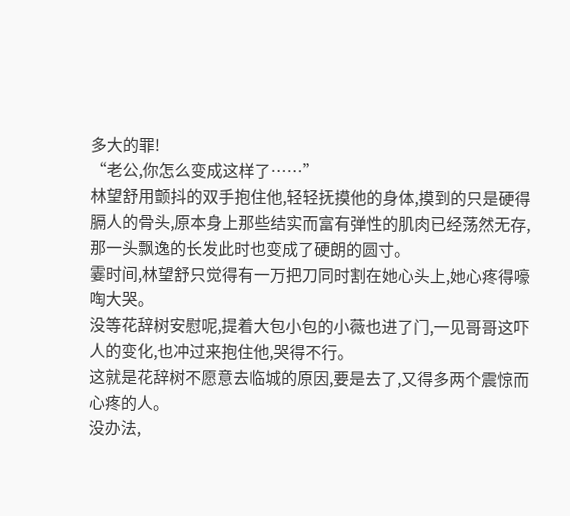多大的罪!
“老公,你怎么变成这样了……”
林望舒用颤抖的双手抱住他,轻轻抚摸他的身体,摸到的只是硬得膈人的骨头,原本身上那些结实而富有弹性的肌肉已经荡然无存,那一头飘逸的长发此时也变成了硬朗的圆寸。
霎时间,林望舒只觉得有一万把刀同时割在她心头上,她心疼得嚎啕大哭。
没等花辞树安慰呢,提着大包小包的小薇也进了门,一见哥哥这吓人的变化,也冲过来抱住他,哭得不行。
这就是花辞树不愿意去临城的原因,要是去了,又得多两个震惊而心疼的人。
没办法,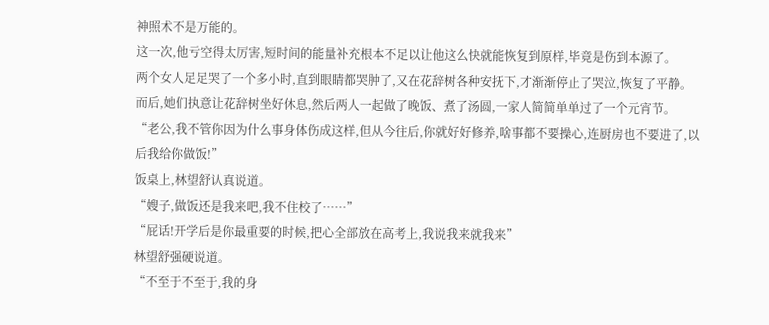神照术不是万能的。
这一次,他亏空得太厉害,短时间的能量补充根本不足以让他这么快就能恢复到原样,毕竟是伤到本源了。
两个女人足足哭了一个多小时,直到眼睛都哭肿了,又在花辞树各种安抚下,才渐渐停止了哭泣,恢复了平静。
而后,她们执意让花辞树坐好休息,然后两人一起做了晚饭、煮了汤圆,一家人简简单单过了一个元宵节。
“老公,我不管你因为什么事身体伤成这样,但从今往后,你就好好修养,啥事都不要操心,连厨房也不要进了,以后我给你做饭!”
饭桌上,林望舒认真说道。
“嫂子,做饭还是我来吧,我不住校了……”
“屁话!开学后是你最重要的时候,把心全部放在高考上,我说我来就我来”
林望舒强硬说道。
“不至于不至于,我的身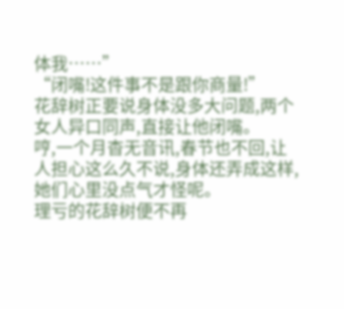体我……”
“闭嘴!这件事不是跟你商量!”
花辞树正要说身体没多大问题,两个女人异口同声,直接让他闭嘴。
哼,一个月杳无音讯,春节也不回,让人担心这么久不说,身体还弄成这样,她们心里没点气才怪呢。
理亏的花辞树便不再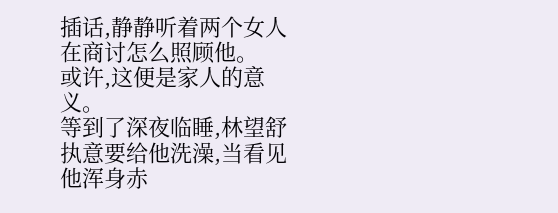插话,静静听着两个女人在商讨怎么照顾他。
或许,这便是家人的意义。
等到了深夜临睡,林望舒执意要给他洗澡,当看见他浑身赤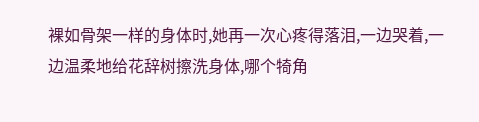裸如骨架一样的身体时,她再一次心疼得落泪,一边哭着,一边温柔地给花辞树擦洗身体,哪个犄角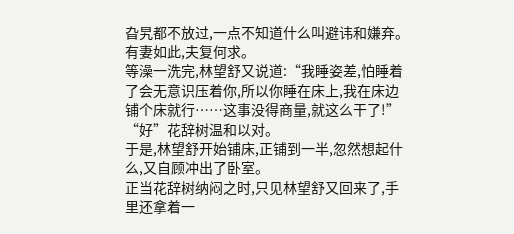旮旯都不放过,一点不知道什么叫避讳和嫌弃。
有妻如此,夫复何求。
等澡一洗完,林望舒又说道:“我睡姿差,怕睡着了会无意识压着你,所以你睡在床上,我在床边铺个床就行……这事没得商量,就这么干了!”
“好”花辞树温和以对。
于是,林望舒开始铺床,正铺到一半,忽然想起什么,又自顾冲出了卧室。
正当花辞树纳闷之时,只见林望舒又回来了,手里还拿着一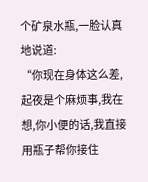个矿泉水瓶,一脸认真地说道:
“你现在身体这么差,起夜是个麻烦事,我在想,你小便的话,我直接用瓶子帮你接住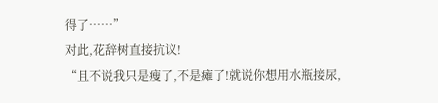得了……”
对此,花辞树直接抗议!
“且不说我只是瘦了,不是瘫了!就说你想用水瓶接尿,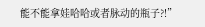能不能拿娃哈哈或者脉动的瓶子?!”